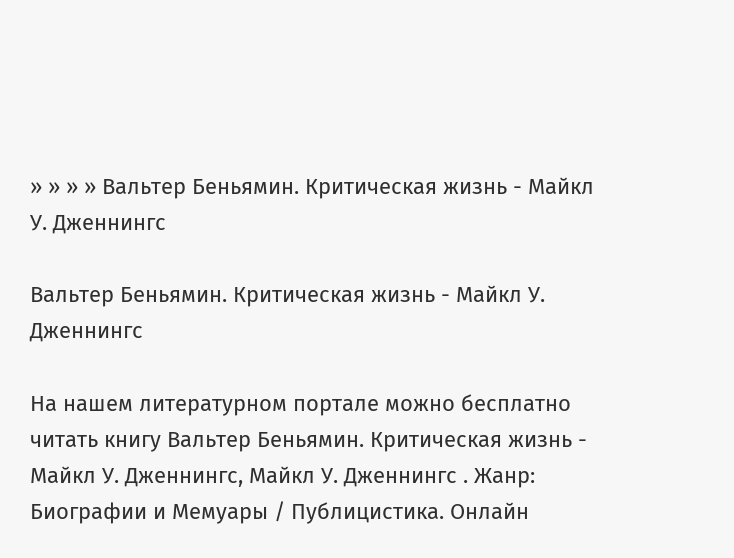» » » » Вальтер Беньямин. Критическая жизнь - Майкл У. Дженнингс

Вальтер Беньямин. Критическая жизнь - Майкл У. Дженнингс

На нашем литературном портале можно бесплатно читать книгу Вальтер Беньямин. Критическая жизнь - Майкл У. Дженнингс, Майкл У. Дженнингс . Жанр: Биографии и Мемуары / Публицистика. Онлайн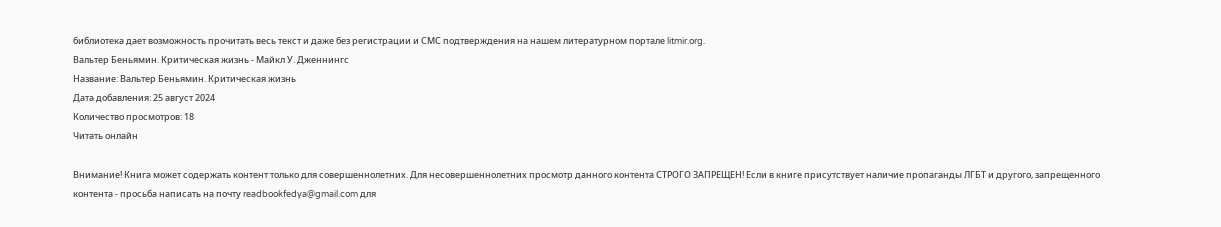библиотека дает возможность прочитать весь текст и даже без регистрации и СМС подтверждения на нашем литературном портале litmir.org.
Вальтер Беньямин. Критическая жизнь - Майкл У. Дженнингс
Название: Вальтер Беньямин. Критическая жизнь
Дата добавления: 25 август 2024
Количество просмотров: 18
Читать онлайн

Внимание! Книга может содержать контент только для совершеннолетних. Для несовершеннолетних просмотр данного контента СТРОГО ЗАПРЕЩЕН! Если в книге присутствует наличие пропаганды ЛГБТ и другого, запрещенного контента - просьба написать на почту readbookfedya@gmail.com для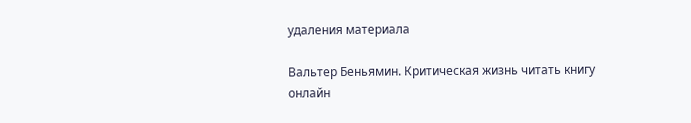удаления материала

Вальтер Беньямин. Критическая жизнь читать книгу онлайн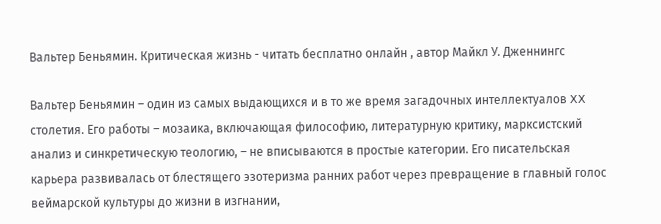Вальтер Беньямин. Критическая жизнь - читать бесплатно онлайн , автор Майкл У. Дженнингс

Вальтер Беньямин – один из самых выдающихся и в то же время загадочных интеллектуалов XX столетия. Его работы – мозаика, включающая философию, литературную критику, марксистский анализ и синкретическую теологию, – не вписываются в простые категории. Его писательская карьера развивалась от блестящего эзотеризма ранних работ через превращение в главный голос веймарской культуры до жизни в изгнании,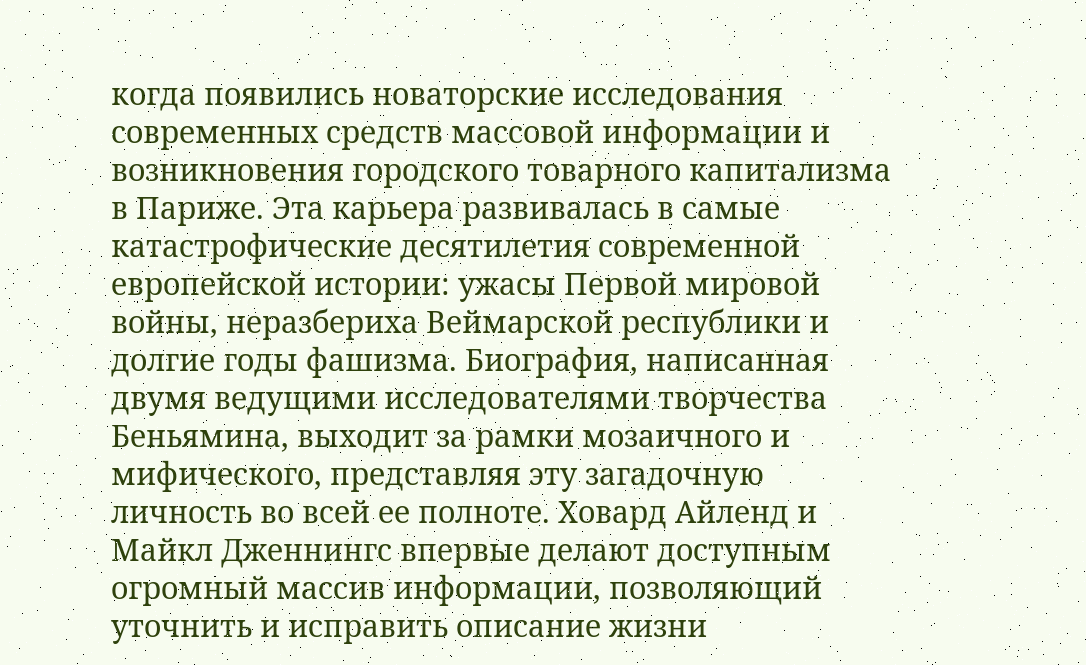когда появились новаторские исследования современных средств массовой информации и возникновения городского товарного капитализма в Париже. Эта карьера развивалась в самые катастрофические десятилетия современной европейской истории: ужасы Первой мировой войны, неразбериха Веймарской республики и долгие годы фашизма. Биография, написанная двумя ведущими исследователями творчества Беньямина, выходит за рамки мозаичного и мифического, представляя эту загадочную личность во всей ее полноте. Ховард Айленд и Майкл Дженнингс впервые делают доступным огромный массив информации, позволяющий уточнить и исправить описание жизни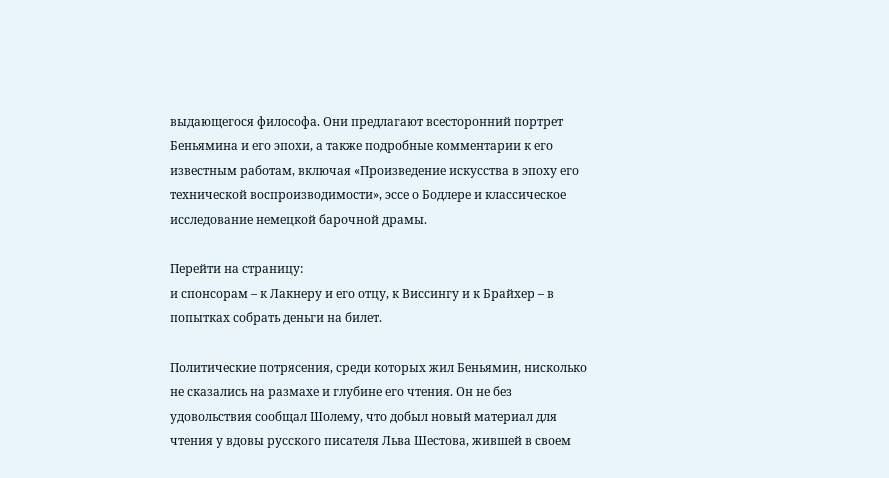выдающегося философа. Они предлагают всесторонний портрет Беньямина и его эпохи, а также подробные комментарии к его известным работам, включая «Произведение искусства в эпоху его технической воспроизводимости», эссе о Бодлере и классическое исследование немецкой барочной драмы.

Перейти на страницу:
и спонсорам – к Лакнеру и его отцу, к Виссингу и к Брайхер – в попытках собрать деньги на билет.

Политические потрясения, среди которых жил Беньямин, нисколько не сказались на размахе и глубине его чтения. Он не без удовольствия сообщал Шолему, что добыл новый материал для чтения у вдовы русского писателя Льва Шестова, жившей в своем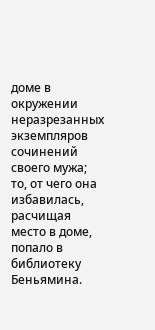доме в окружении неразрезанных экземпляров сочинений своего мужа; то, от чего она избавилась, расчищая место в доме, попало в библиотеку Беньямина.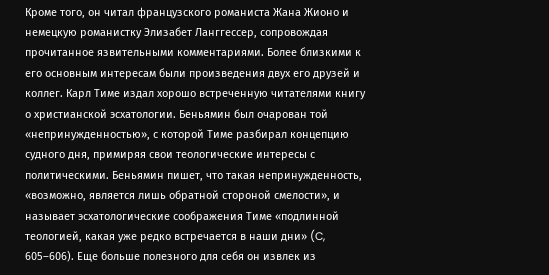Кроме того, он читал французского романиста Жана Жионо и немецкую романистку Элизабет Ланггессер, сопровождая прочитанное язвительными комментариями. Более близкими к его основным интересам были произведения двух его друзей и коллег. Карл Тиме издал хорошо встреченную читателями книгу о христианской эсхатологии. Беньямин был очарован той «непринужденностью», с которой Тиме разбирал концепцию судного дня, примиряя свои теологические интересы с политическими. Беньямин пишет, что такая непринужденность, «возможно, является лишь обратной стороной смелости», и называет эсхатологические соображения Тиме «подлинной теологией, какая уже редко встречается в наши дни» (C, 605–606). Еще больше полезного для себя он извлек из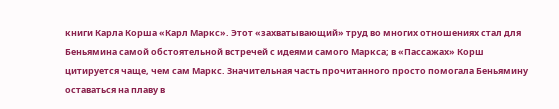книги Карла Корша «Карл Маркс». Этот «захватывающий» труд во многих отношениях стал для Беньямина самой обстоятельной встречей с идеями самого Маркса; в «Пассажах» Корш цитируется чаще, чем сам Маркс. Значительная часть прочитанного просто помогала Беньямину оставаться на плаву в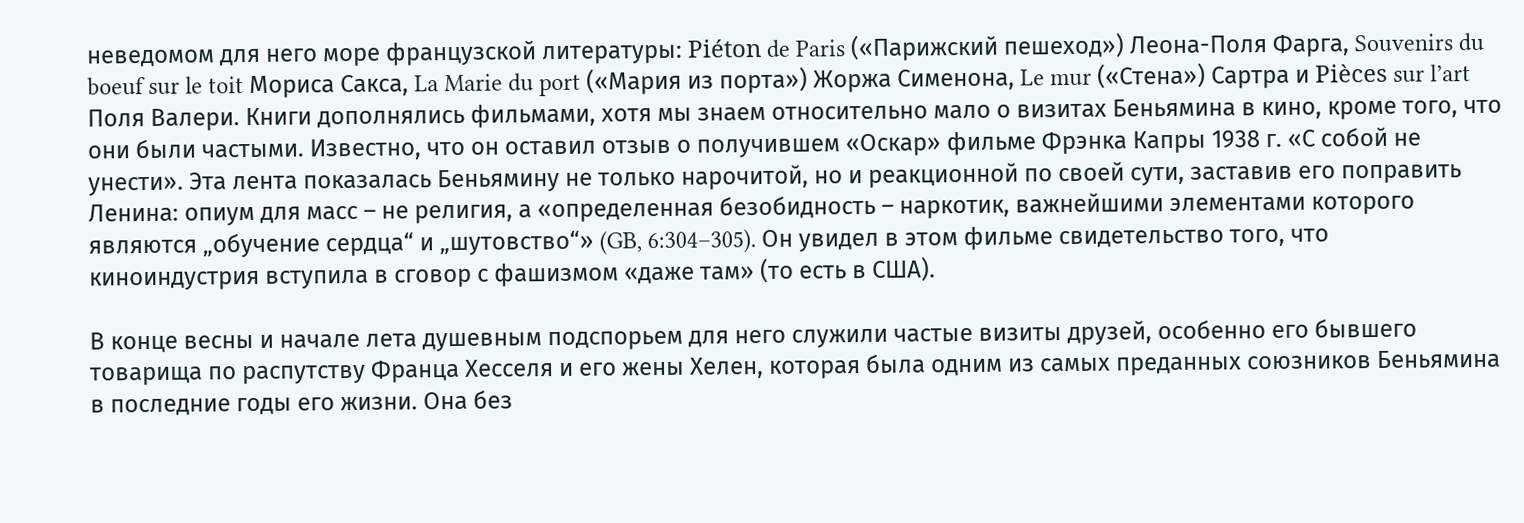неведомом для него море французской литературы: Piéton de Paris («Парижский пешеход») Леона-Поля Фарга, Souvenirs du boeuf sur le toit Мориса Сакса, La Marie du port («Мария из порта») Жоржа Сименона, Le mur («Стена») Сартра и Pièces sur l’art Поля Валери. Книги дополнялись фильмами, хотя мы знаем относительно мало о визитах Беньямина в кино, кроме того, что они были частыми. Известно, что он оставил отзыв о получившем «Оскар» фильме Фрэнка Капры 1938 г. «С собой не унести». Эта лента показалась Беньямину не только нарочитой, но и реакционной по своей сути, заставив его поправить Ленина: опиум для масс – не религия, а «определенная безобидность – наркотик, важнейшими элементами которого являются „обучение сердца“ и „шутовство“» (GB, 6:304–305). Он увидел в этом фильме свидетельство того, что киноиндустрия вступила в сговор с фашизмом «даже там» (то есть в США).

В конце весны и начале лета душевным подспорьем для него служили частые визиты друзей, особенно его бывшего товарища по распутству Франца Хесселя и его жены Хелен, которая была одним из самых преданных союзников Беньямина в последние годы его жизни. Она без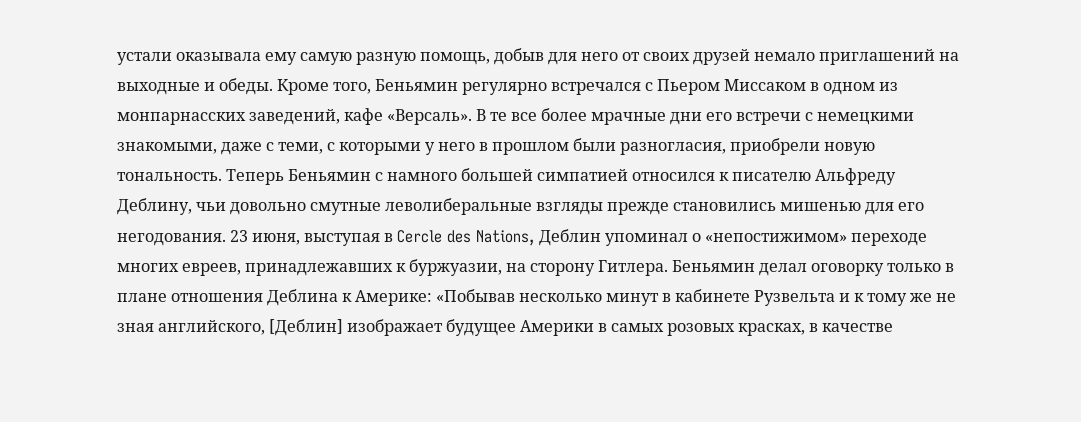устали оказывала ему самую разную помощь, добыв для него от своих друзей немало приглашений на выходные и обеды. Кроме того, Беньямин регулярно встречался с Пьером Миссаком в одном из монпарнасских заведений, кафе «Версаль». В те все более мрачные дни его встречи с немецкими знакомыми, даже с теми, с которыми у него в прошлом были разногласия, приобрели новую тональность. Теперь Беньямин с намного большей симпатией относился к писателю Альфреду Деблину, чьи довольно смутные леволиберальные взгляды прежде становились мишенью для его негодования. 23 июня, выступая в Cercle des Nations, Деблин упоминал о «непостижимом» переходе многих евреев, принадлежавших к буржуазии, на сторону Гитлера. Беньямин делал оговорку только в плане отношения Деблина к Америке: «Побывав несколько минут в кабинете Рузвельта и к тому же не зная английского, [Деблин] изображает будущее Америки в самых розовых красках, в качестве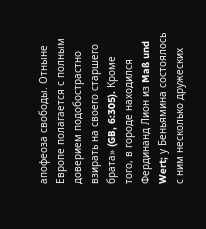апофеоза свободы. Отныне Европе полагается с полным доверием подобострастно взирать на своего старшего брата» (GB, 6:305). Кроме того, в городе находился Фердинанд Лион из Maß und Wert; у Беньямина состоялось с ним несколько дружеских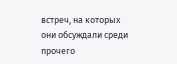встреч, на которых они обсуждали среди прочего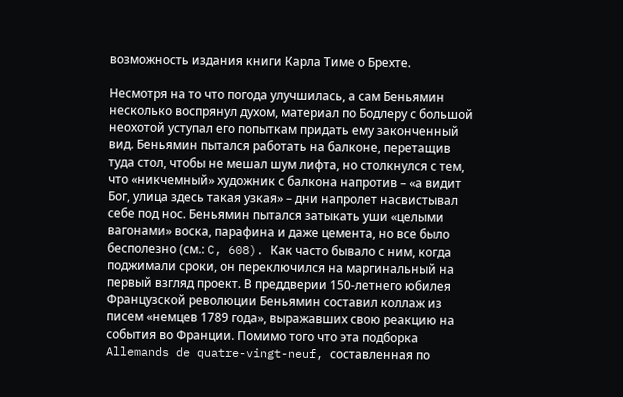возможность издания книги Карла Тиме о Брехте.

Несмотря на то что погода улучшилась, а сам Беньямин несколько воспрянул духом, материал по Бодлеру с большой неохотой уступал его попыткам придать ему законченный вид. Беньямин пытался работать на балконе, перетащив туда стол, чтобы не мешал шум лифта, но столкнулся с тем, что «никчемный» художник с балкона напротив – «а видит Бог, улица здесь такая узкая» – дни напролет насвистывал себе под нос. Беньямин пытался затыкать уши «целыми вагонами» воска, парафина и даже цемента, но все было бесполезно (см.: C, 608). Как часто бывало с ним, когда поджимали сроки, он переключился на маргинальный на первый взгляд проект. В преддверии 150-летнего юбилея Французской революции Беньямин составил коллаж из писем «немцев 1789 года», выражавших свою реакцию на события во Франции. Помимо того что эта подборка Allemands de quatre-vingt-neuf, составленная по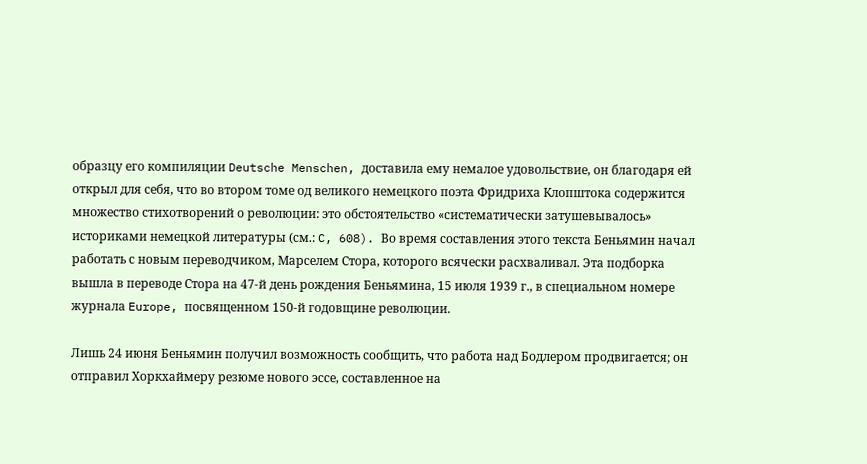образцу его компиляции Deutsche Menschen, доставила ему немалое удовольствие, он благодаря ей открыл для себя, что во втором томе од великого немецкого поэта Фридриха Клопштока содержится множество стихотворений о революции: это обстоятельство «систематически затушевывалось» историками немецкой литературы (см.: C, 608). Во время составления этого текста Беньямин начал работать с новым переводчиком, Марселем Стора, которого всячески расхваливал. Эта подборка вышла в переводе Стора на 47-й день рождения Беньямина, 15 июля 1939 г., в специальном номере журнала Europe, посвященном 150-й годовщине революции.

Лишь 24 июня Беньямин получил возможность сообщить, что работа над Бодлером продвигается; он отправил Хоркхаймеру резюме нового эссе, составленное на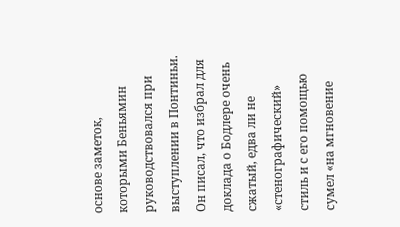основе заметок, которыми Беньямин руководствовался при выступлении в Понтиньи. Он писал, что избрал для доклада о Бодлере очень сжатый, едва ли не «стенографический» стиль и с его помощью сумел «на мгновение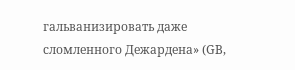гальванизировать даже сломленного Дежардена» (GB,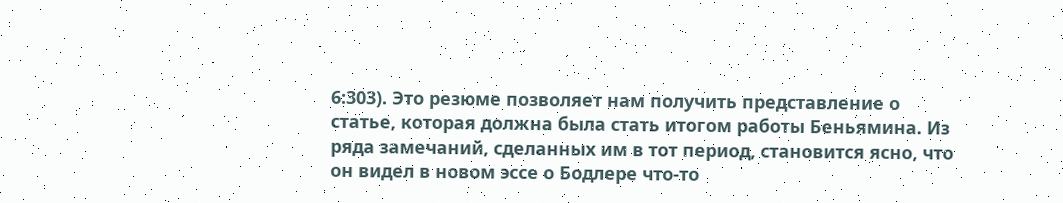6:303). Это резюме позволяет нам получить представление о статье, которая должна была стать итогом работы Беньямина. Из ряда замечаний, сделанных им в тот период, становится ясно, что он видел в новом эссе о Бодлере что-то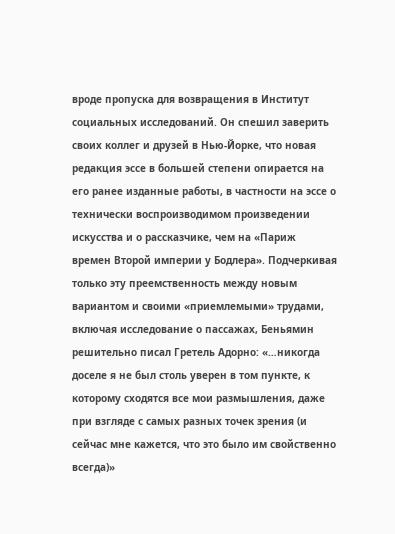вроде пропуска для возвращения в Институт социальных исследований. Он спешил заверить своих коллег и друзей в Нью-Йорке, что новая редакция эссе в большей степени опирается на его ранее изданные работы, в частности на эссе о технически воспроизводимом произведении искусства и о рассказчике, чем на «Париж времен Второй империи у Бодлера». Подчеркивая только эту преемственность между новым вариантом и своими «приемлемыми» трудами, включая исследование о пассажах, Беньямин решительно писал Гретель Адорно: «…никогда доселе я не был столь уверен в том пункте, к которому сходятся все мои размышления, даже при взгляде с самых разных точек зрения (и сейчас мне кажется, что это было им свойственно всегда)»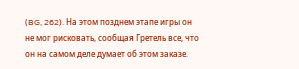(BG, 262). На этом позднем этапе игры он не мог рисковать, сообщая Гретель все, что он на самом деле думает об этом заказе.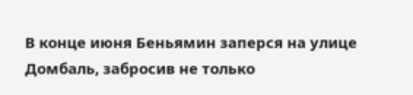В конце июня Беньямин заперся на улице Домбаль, забросив не только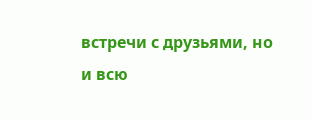встречи с друзьями, но и всю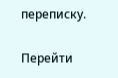переписку.

Перейти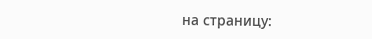на страницу: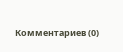Комментариев (0)